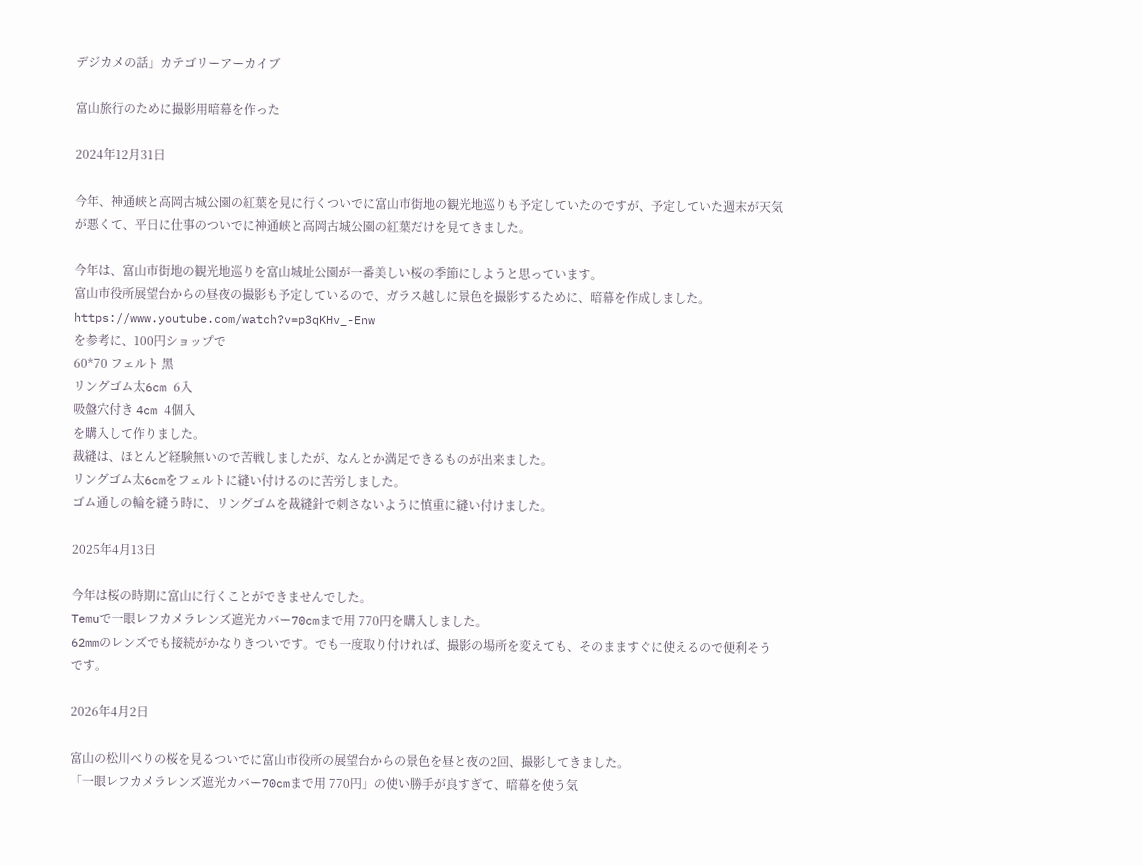デジカメの話」カテゴリーアーカイブ

富山旅行のために撮影用暗幕を作った

2024年12月31日

今年、神通峡と高岡古城公園の紅葉を見に行くついでに富山市街地の観光地巡りも予定していたのですが、予定していた週末が天気が悪くて、平日に仕事のついでに神通峡と高岡古城公園の紅葉だけを見てきました。

今年は、富山市街地の観光地巡りを富山城址公園が一番美しい桜の季節にしようと思っています。
富山市役所展望台からの昼夜の撮影も予定しているので、ガラス越しに景色を撮影するために、暗幕を作成しました。
https://www.youtube.com/watch?v=p3qKHv_-Enw
を参考に、100円ショップで
60*70 フェルト 黑
リングゴム太6cm 6入
吸盤穴付き 4cm 4個入
を購入して作りました。
裁縫は、ほとんど経験無いので苦戦しましたが、なんとか満足できるものが出来ました。
リングゴム太6cmをフェルトに縫い付けるのに苦労しました。
ゴム通しの輪を縫う時に、リングゴムを裁縫針で刺さないように慎重に縫い付けました。

2025年4月13日

今年は桜の時期に富山に行くことができませんでした。
Temuで一眼レフカメラレンズ遮光カバー70cmまで用 770円を購入しました。
62mmのレンズでも接続がかなりきついです。でも一度取り付ければ、撮影の場所を変えても、そのまますぐに使えるので便利そうです。

2026年4月2日

富山の松川べりの桜を見るついでに富山市役所の展望台からの景色を昼と夜の2回、撮影してきました。
「一眼レフカメラレンズ遮光カバー70cmまで用 770円」の使い勝手が良すぎて、暗幕を使う気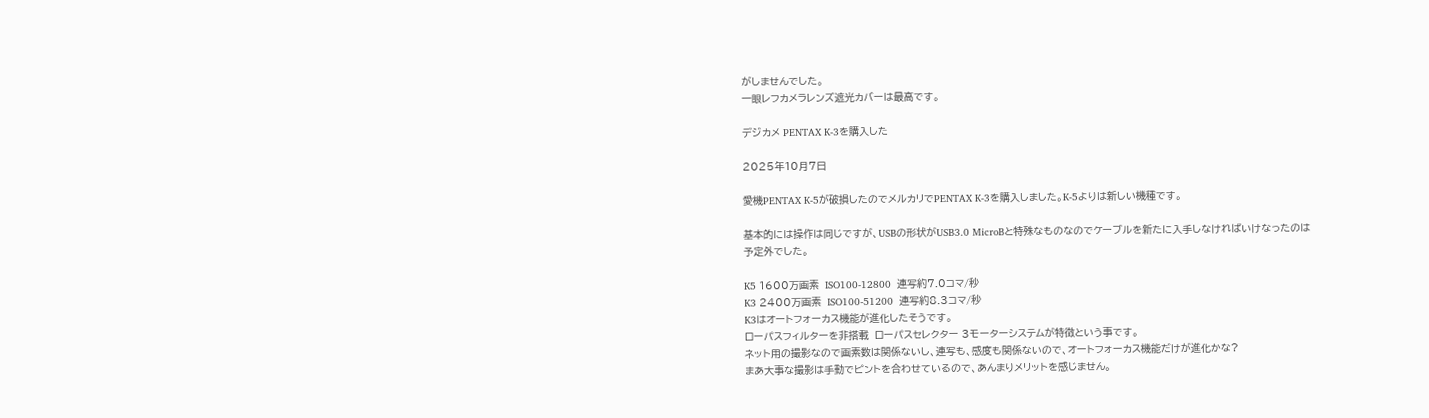がしませんでした。
一眼レフカメラレンズ遮光カバーは最高です。

デジカメ PENTAX K-3を購入した

2025年10月7日

愛機PENTAX K-5が破損したのでメルカリでPENTAX K-3を購入しました。K-5よりは新しい機種です。

基本的には操作は同じですが、USBの形状がUSB3.0 MicroBと特殊なものなのでケーブルを新たに入手しなければいけなったのは予定外でした。

K5 1600万画素  ISO100-12800  連写約7.0コマ/秒
K3 2400万画素  ISO100-51200  連写約8.3コマ/秒
K3はオートフォーカス機能が進化したそうです。
ローパスフィルターを非搭載  ローパスセレクター 3モーターシステムが特徴という事です。
ネット用の撮影なので画素数は関係ないし、連写も、感度も関係ないので、オートフォーカス機能だけが進化かな?
まあ大事な撮影は手動でピントを合わせているので、あんまりメリットを感じません。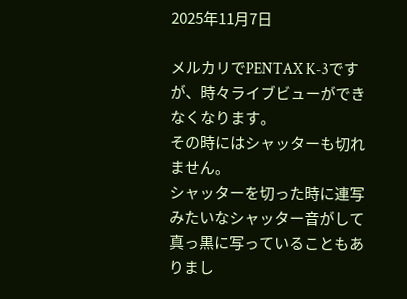2025年11月7日

メルカリでPENTAX K-3ですが、時々ライブビューができなくなります。
その時にはシャッターも切れません。
シャッターを切った時に連写みたいなシャッター音がして真っ黒に写っていることもありまし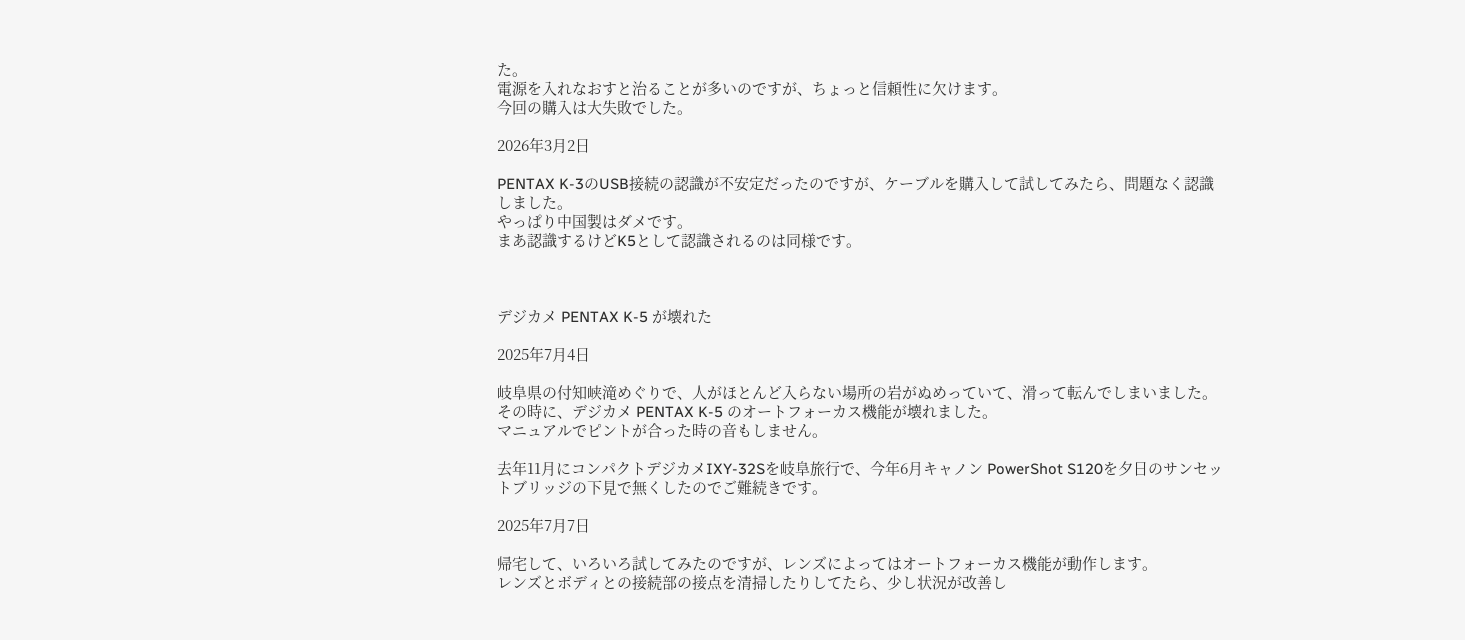た。
電源を入れなおすと治ることが多いのですが、ちょっと信頼性に欠けます。
今回の購入は大失敗でした。

2026年3月2日

PENTAX K-3のUSB接続の認識が不安定だったのですが、ケーブルを購入して試してみたら、問題なく認識しました。
やっぱり中国製はダメです。
まあ認識するけどK5として認識されるのは同様です。



デジカメ PENTAX K-5 が壊れた

2025年7月4日

岐阜県の付知峡滝めぐりで、人がほとんど入らない場所の岩がぬめっていて、滑って転んでしまいました。その時に、デジカメ PENTAX K-5 のオートフォーカス機能が壊れました。
マニュアルでピントが合った時の音もしません。

去年11月にコンパクトデジカメIXY-32Sを岐阜旅行で、今年6月キャノン PowerShot S120を夕日のサンセットブリッジの下見で無くしたのでご難続きです。

2025年7月7日

帰宅して、いろいろ試してみたのですが、レンズによってはオートフォーカス機能が動作します。
レンズとボディとの接続部の接点を清掃したりしてたら、少し状況が改善し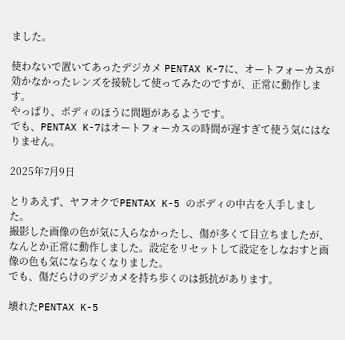ました。

使わないで置いてあったデジカメ PENTAX K-7に、オートフォーカスが効かなかったレンズを接続して使ってみたのですが、正常に動作します。
やっぱり、ボディのほうに問題があるようです。
でも、PENTAX K-7はオートフォーカスの時間が遅すぎて使う気にはなりません。

2025年7月9日

とりあえず、ヤフオクでPENTAX K-5 のボディの中古を入手しました。
撮影した画像の色が気に入らなかったし、傷が多くて目立ちましたが、なんとか正常に動作しました。設定をリセットして設定をしなおすと画像の色も気にならなくなりました。
でも、傷だらけのデジカメを持ち歩くのは抵抗があります。

壊れたPENTAX K-5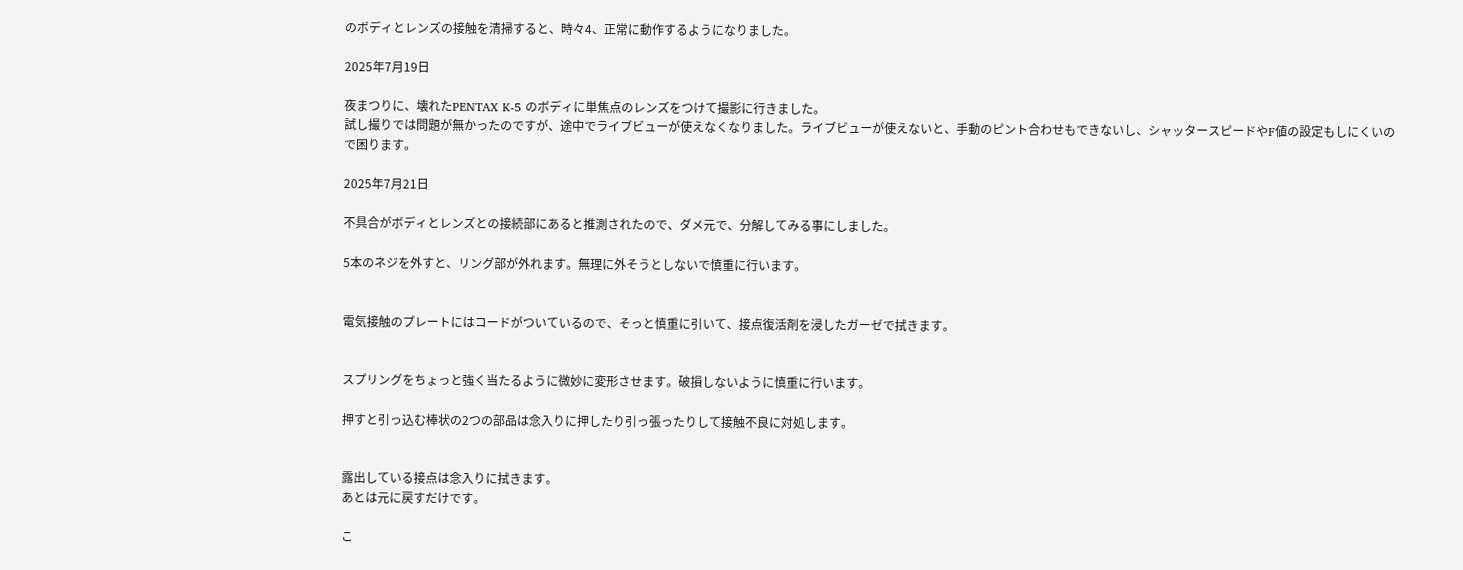のボディとレンズの接触を清掃すると、時々4、正常に動作するようになりました。

2025年7月19日

夜まつりに、壊れたPENTAX K-5 のボディに単焦点のレンズをつけて撮影に行きました。
試し撮りでは問題が無かったのですが、途中でライブビューが使えなくなりました。ライブビューが使えないと、手動のピント合わせもできないし、シャッタースピードやF値の設定もしにくいので困ります。

2025年7月21日

不具合がボディとレンズとの接続部にあると推測されたので、ダメ元で、分解してみる事にしました。

5本のネジを外すと、リング部が外れます。無理に外そうとしないで慎重に行います。


電気接触のプレートにはコードがついているので、そっと慎重に引いて、接点復活剤を浸したガーゼで拭きます。


スプリングをちょっと強く当たるように微妙に変形させます。破損しないように慎重に行います。

押すと引っ込む棒状の2つの部品は念入りに押したり引っ張ったりして接触不良に対処します。


露出している接点は念入りに拭きます。
あとは元に戻すだけです。

こ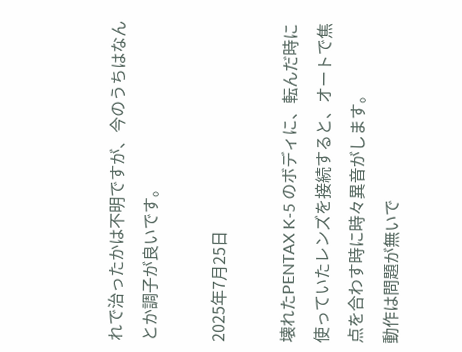れで治ったかは不明ですが、今のうちはなんとか調子が良いです。

2025年7月25日

壊れたPENTAX K-5 のボディに、転んだ時に使っていたレンズを接続すると、オートで焦点を合わす時に時々異音がします。
動作は問題が無いで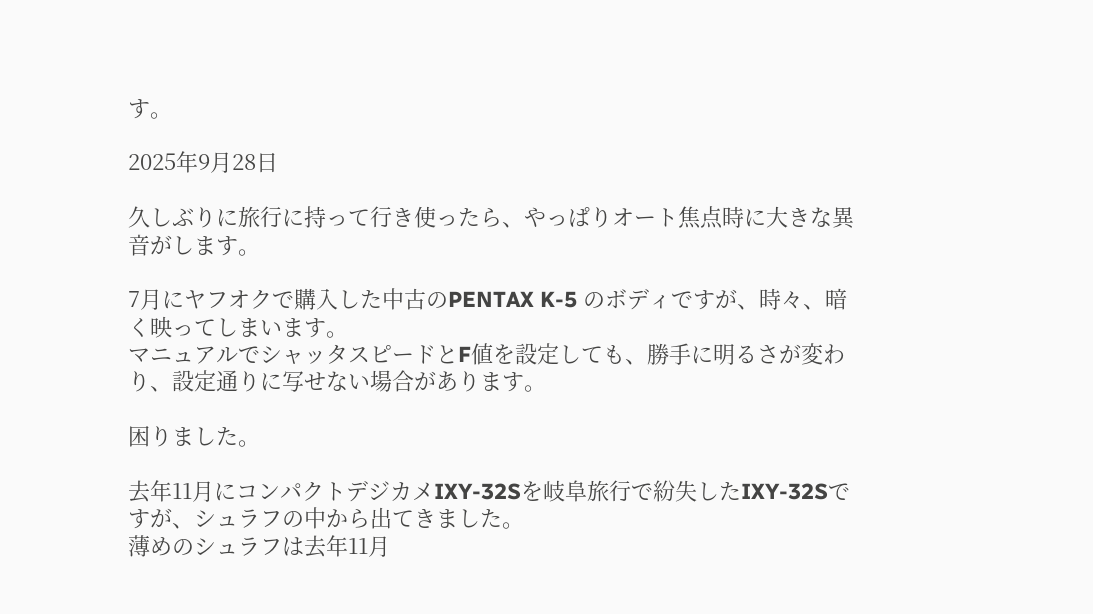す。

2025年9月28日

久しぶりに旅行に持って行き使ったら、やっぱりオート焦点時に大きな異音がします。

7月にヤフオクで購入した中古のPENTAX K-5 のボディですが、時々、暗く映ってしまいます。
マニュアルでシャッタスピードとF値を設定しても、勝手に明るさが変わり、設定通りに写せない場合があります。

困りました。

去年11月にコンパクトデジカメIXY-32Sを岐阜旅行で紛失したIXY-32Sですが、シュラフの中から出てきました。
薄めのシュラフは去年11月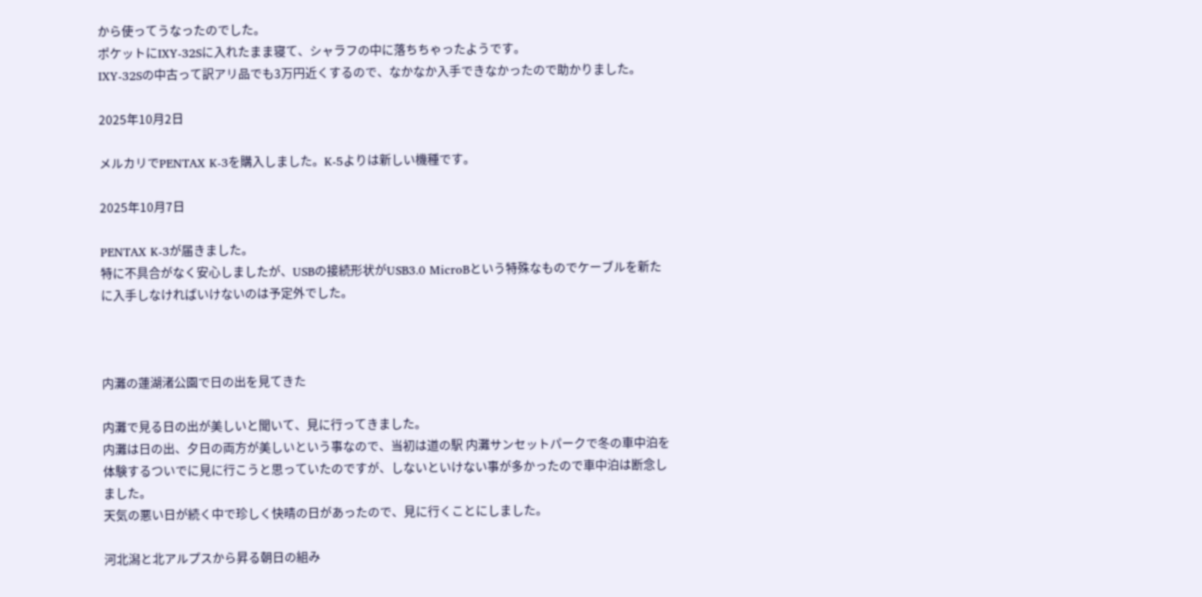から使ってうなったのでした。
ポケットにIXY-32Sに入れたまま寝て、シャラフの中に落ちちゃったようです。
IXY-32Sの中古って訳アリ品でも3万円近くするので、なかなか入手できなかったので助かりました。

2025年10月2日

メルカリでPENTAX K-3を購入しました。K-5よりは新しい機種です。

2025年10月7日

PENTAX K-3が届きました。
特に不具合がなく安心しましたが、USBの接続形状がUSB3.0 MicroBという特殊なものでケーブルを新たに入手しなければいけないのは予定外でした。



内灘の蓮湖渚公園で日の出を見てきた

内灘で見る日の出が美しいと聞いて、見に行ってきました。
内灘は日の出、夕日の両方が美しいという事なので、当初は道の駅 内灘サンセットパークで冬の車中泊を体験するついでに見に行こうと思っていたのですが、しないといけない事が多かったので車中泊は断念しました。
天気の悪い日が続く中で珍しく快晴の日があったので、見に行くことにしました。

河北潟と北アルプスから昇る朝日の組み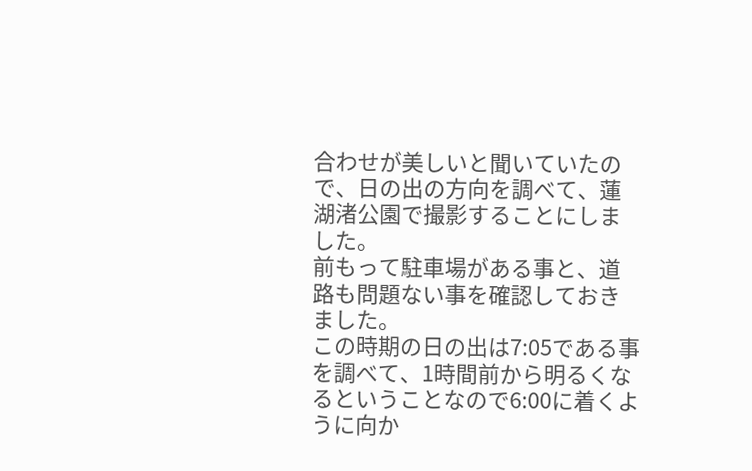合わせが美しいと聞いていたので、日の出の方向を調べて、蓮湖渚公園で撮影することにしました。
前もって駐車場がある事と、道路も問題ない事を確認しておきました。
この時期の日の出は7:05である事を調べて、1時間前から明るくなるということなので6:00に着くように向か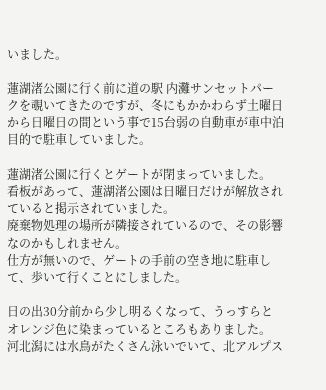いました。

蓮湖渚公園に行く前に道の駅 内灘サンセットパークを覗いてきたのですが、冬にもかかわらず土曜日から日曜日の間という事で15台弱の自動車が車中泊目的で駐車していました。

蓮湖渚公園に行くとゲートが閉まっていました。
看板があって、蓮湖渚公園は日曜日だけが解放されていると掲示されていました。
廃棄物処理の場所が隣接されているので、その影響なのかもしれません。
仕方が無いので、ゲートの手前の空き地に駐車して、歩いて行くことにしました。

日の出30分前から少し明るくなって、うっすらとオレンジ色に染まっているところもありました。
河北潟には水鳥がたくさん泳いでいて、北アルプス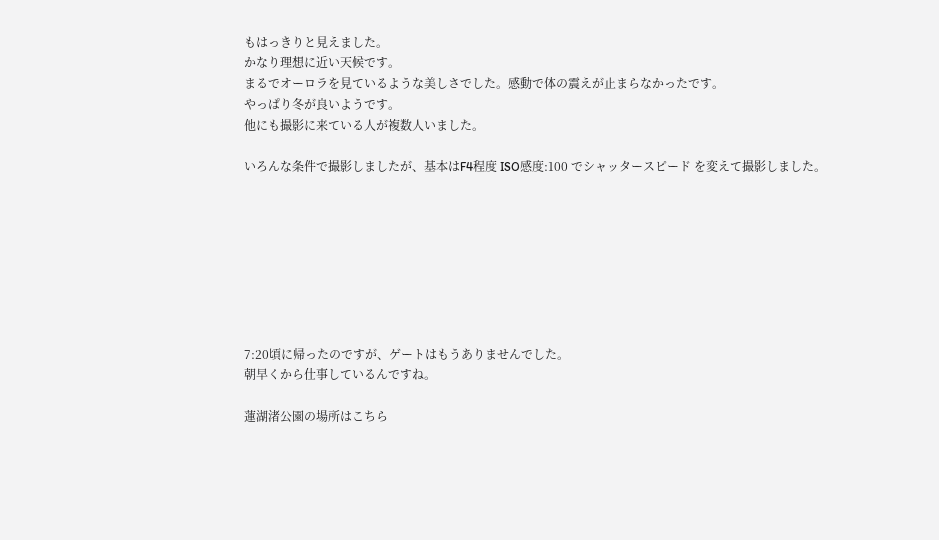もはっきりと見えました。
かなり理想に近い天候です。
まるでオーロラを見ているような美しさでした。感動で体の震えが止まらなかったです。
やっぱり冬が良いようです。
他にも撮影に来ている人が複数人いました。

いろんな条件で撮影しましたが、基本はF4程度 ISO感度:100 でシャッタースピード を変えて撮影しました。








7:20頃に帰ったのですが、ゲートはもうありませんでした。
朝早くから仕事しているんですね。

蓮湖渚公園の場所はこちら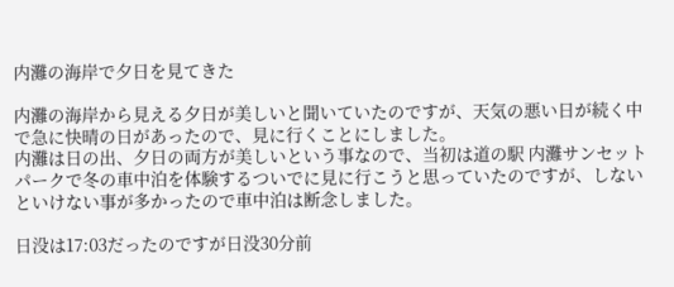内灘の海岸で夕日を見てきた

内灘の海岸から見える夕日が美しいと聞いていたのですが、天気の悪い日が続く中で急に快晴の日があったので、見に行くことにしました。
内灘は日の出、夕日の両方が美しいという事なので、当初は道の駅 内灘サンセットパークで冬の車中泊を体験するついでに見に行こうと思っていたのですが、しないといけない事が多かったので車中泊は断念しました。

日没は17:03だったのですが日没30分前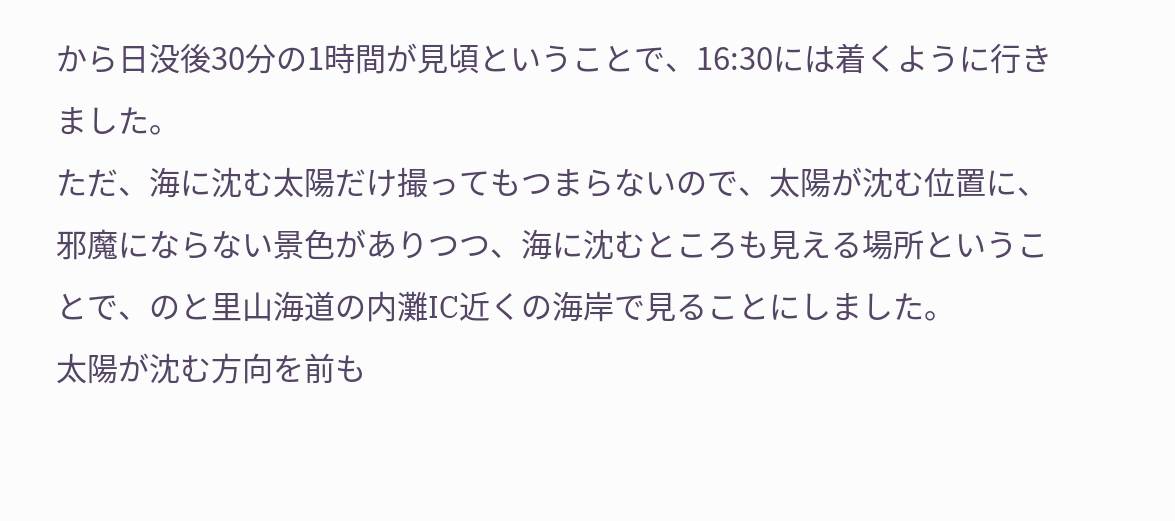から日没後30分の1時間が見頃ということで、16:30には着くように行きました。
ただ、海に沈む太陽だけ撮ってもつまらないので、太陽が沈む位置に、邪魔にならない景色がありつつ、海に沈むところも見える場所ということで、のと里山海道の内灘IC近くの海岸で見ることにしました。
太陽が沈む方向を前も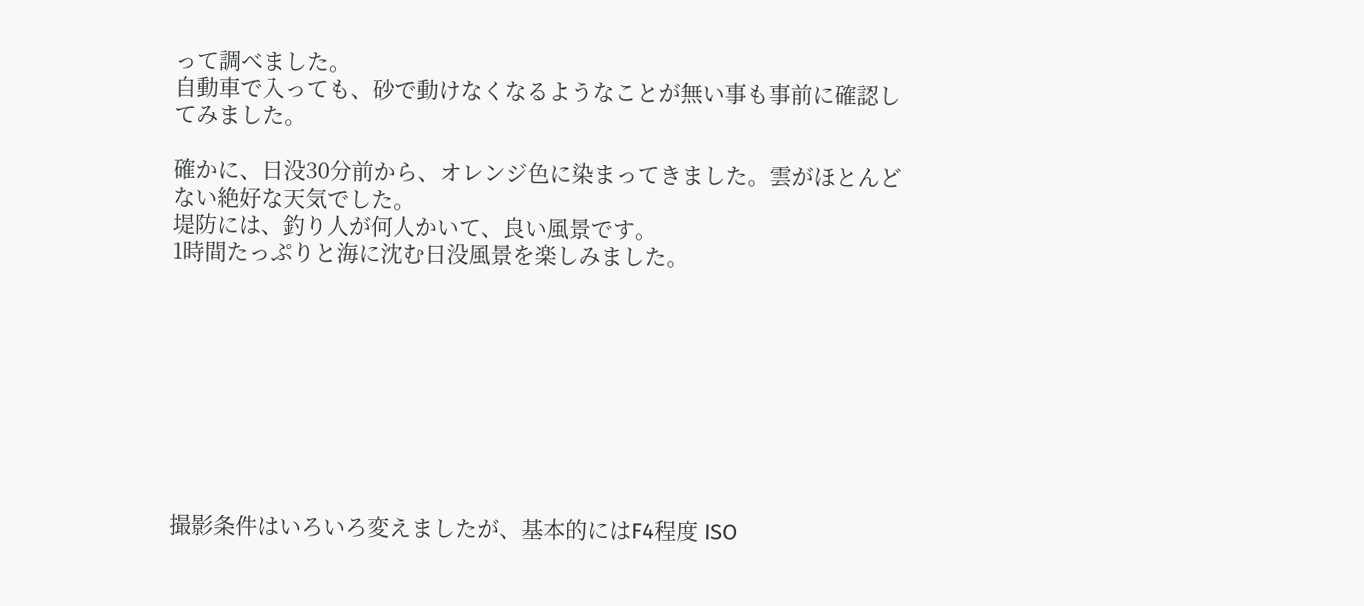って調べました。
自動車で入っても、砂で動けなくなるようなことが無い事も事前に確認してみました。

確かに、日没30分前から、オレンジ色に染まってきました。雲がほとんどない絶好な天気でした。
堤防には、釣り人が何人かいて、良い風景です。
1時間たっぷりと海に沈む日没風景を楽しみました。









撮影条件はいろいろ変えましたが、基本的にはF4程度 ISO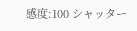感度:100 シャッター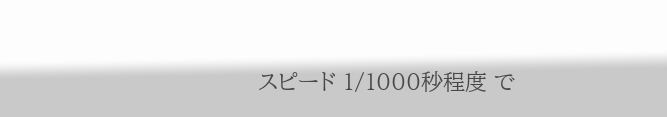スピード 1/1000秒程度 で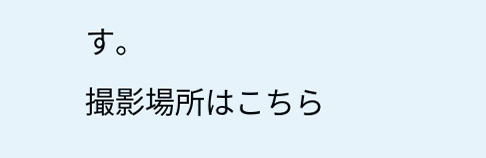す。
撮影場所はこちら